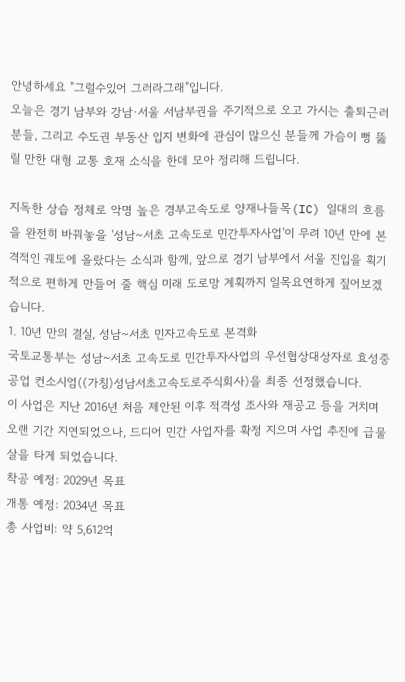안녕하세요 "그럴수있어 그러라그래"입니다.
오늘은 경기 남부와 강남·서울 서남부권을 주기적으로 오고 가시는 출퇴근러 분들, 그리고 수도권 부동산 입지 변화에 관심이 많으신 분들께 가슴이 뻥 뚫릴 만한 대형 교통 호재 소식을 한데 모아 정리해 드립니다.

지독한 상습 정체로 악명 높은 경부고속도로 양재나들목(IC) 일대의 흐름을 완전히 바꿔놓을 '성남~서초 고속도로 민간투자사업'이 무려 10년 만에 본격적인 궤도에 올랐다는 소식과 함께, 앞으로 경기 남부에서 서울 진입을 획기적으로 편하게 만들어 줄 핵심 미래 도로망 계획까지 일목요연하게 짚어보겠습니다.
1. 10년 만의 결실, 성남~서초 민자고속도로 본격화
국토교통부는 성남~서초 고속도로 민간투자사업의 우선협상대상자로 효성중공업 컨소시엄((가칭)성남서초고속도로주식회사)을 최종 선정했습니다.
이 사업은 지난 2016년 처음 제안된 이후 적격성 조사와 재공고 등을 거치며 오랜 기간 지연되었으나, 드디어 민간 사업자를 확정 지으며 사업 추진에 급물살을 타게 되었습니다.
착공 예정: 2029년 목표
개통 예정: 2034년 목표
총 사업비: 약 5,612억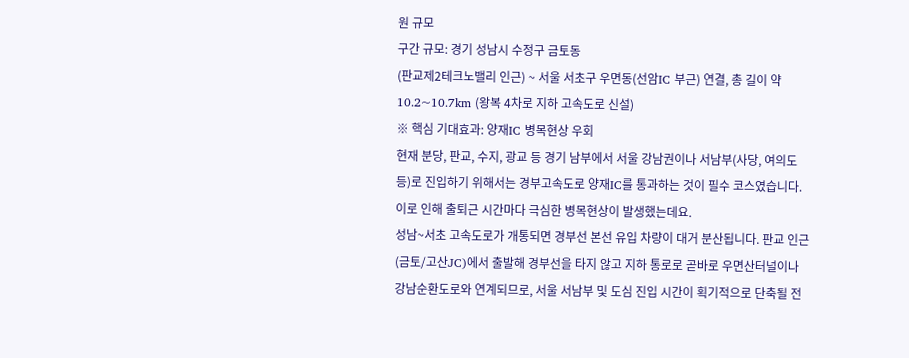원 규모
구간 규모: 경기 성남시 수정구 금토동
(판교제2테크노밸리 인근) ~ 서울 서초구 우면동(선암IC 부근) 연결, 총 길이 약 10.2~10.7km (왕복 4차로 지하 고속도로 신설)
※ 핵심 기대효과: 양재IC 병목현상 우회
현재 분당, 판교, 수지, 광교 등 경기 남부에서 서울 강남권이나 서남부(사당, 여의도 등)로 진입하기 위해서는 경부고속도로 양재IC를 통과하는 것이 필수 코스였습니다.
이로 인해 출퇴근 시간마다 극심한 병목현상이 발생했는데요.
성남~서초 고속도로가 개통되면 경부선 본선 유입 차량이 대거 분산됩니다. 판교 인근(금토/고산JC)에서 출발해 경부선을 타지 않고 지하 통로로 곧바로 우면산터널이나 강남순환도로와 연계되므로, 서울 서남부 및 도심 진입 시간이 획기적으로 단축될 전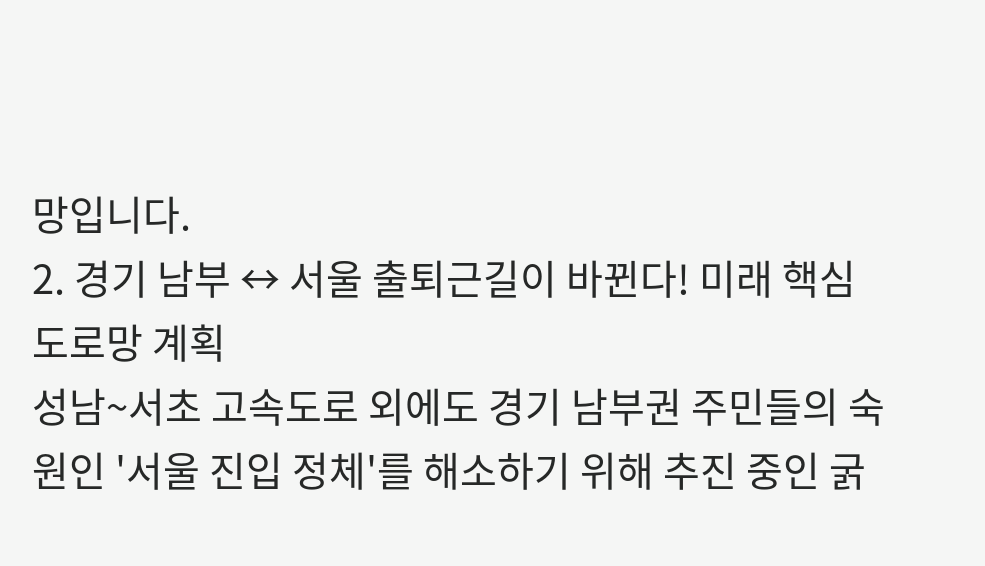망입니다.
2. 경기 남부 ↔ 서울 출퇴근길이 바뀐다! 미래 핵심 도로망 계획
성남~서초 고속도로 외에도 경기 남부권 주민들의 숙원인 '서울 진입 정체'를 해소하기 위해 추진 중인 굵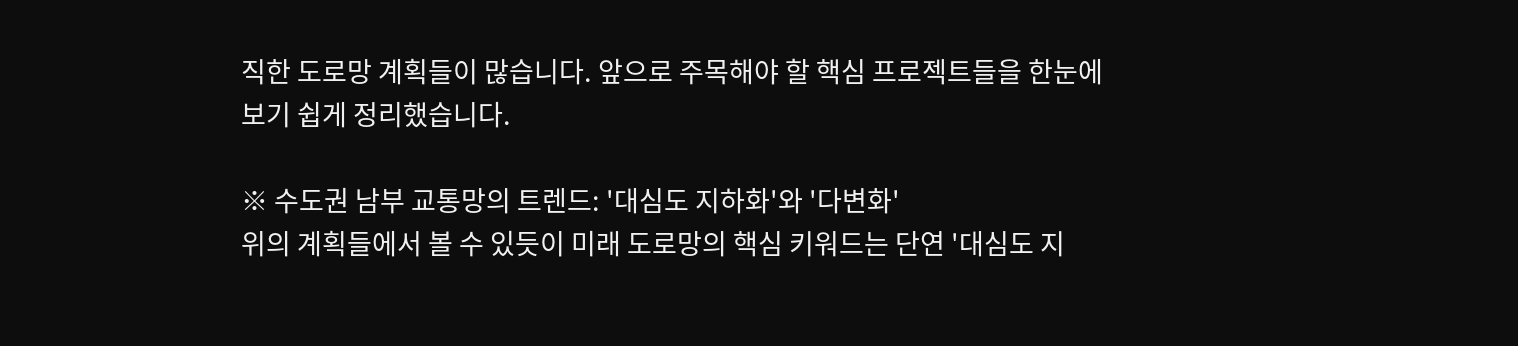직한 도로망 계획들이 많습니다. 앞으로 주목해야 할 핵심 프로젝트들을 한눈에 보기 쉽게 정리했습니다.

※ 수도권 남부 교통망의 트렌드: '대심도 지하화'와 '다변화'
위의 계획들에서 볼 수 있듯이 미래 도로망의 핵심 키워드는 단연 '대심도 지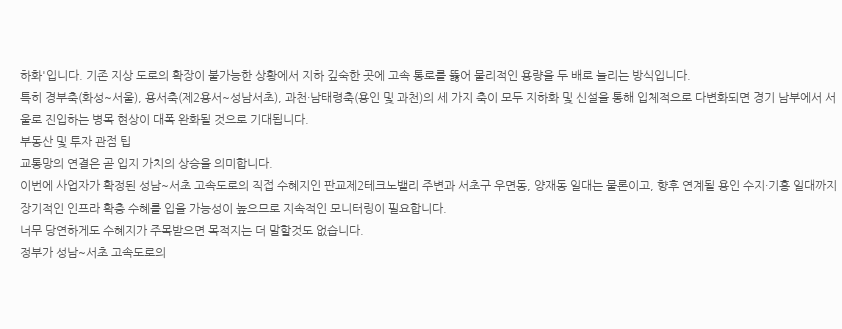하화'입니다. 기존 지상 도로의 확장이 불가능한 상황에서 지하 깊숙한 곳에 고속 통로를 뚫어 물리적인 용량을 두 배로 늘리는 방식입니다.
특히 경부축(화성~서울), 용서축(제2용서~성남서초), 과천·남태령축(용인 및 과천)의 세 가지 축이 모두 지하화 및 신설을 통해 입체적으로 다변화되면 경기 남부에서 서울로 진입하는 병목 현상이 대폭 완화될 것으로 기대됩니다.
부동산 및 투자 관점 팁
교통망의 연결은 곧 입지 가치의 상승을 의미합니다.
이번에 사업자가 확정된 성남~서초 고속도로의 직접 수혜지인 판교제2테크노밸리 주변과 서초구 우면동, 양재동 일대는 물론이고, 향후 연계될 용인 수지·기흥 일대까지 장기적인 인프라 확충 수혜를 입을 가능성이 높으므로 지속적인 모니터링이 필요합니다.
너무 당연하게도 수혜지가 주목받으면 목적지는 더 말할것도 없습니다.
정부가 성남~서초 고속도로의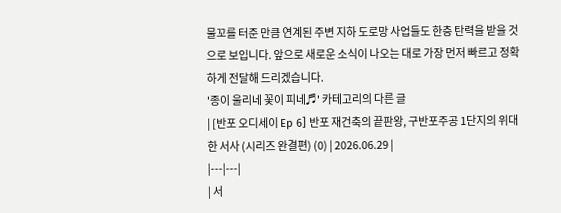물꼬를 터준 만큼 연계된 주변 지하 도로망 사업들도 한층 탄력을 받을 것으로 보입니다. 앞으로 새로운 소식이 나오는 대로 가장 먼저 빠르고 정확하게 전달해 드리겠습니다.
'종이 울리네 꽃이 피네♬' 카테고리의 다른 글
| [반포 오디세이 Ep 6] 반포 재건축의 끝판왕, 구반포주공 1단지의 위대한 서사 (시리즈 완결편) (0) | 2026.06.29 |
|---|---|
| 서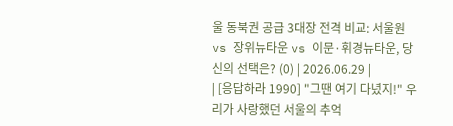울 동북권 공급 3대장 전격 비교: 서울원 vs 장위뉴타운 vs 이문·휘경뉴타운, 당신의 선택은? (0) | 2026.06.29 |
| [응답하라 1990] "그땐 여기 다녔지!" 우리가 사랑했던 서울의 추억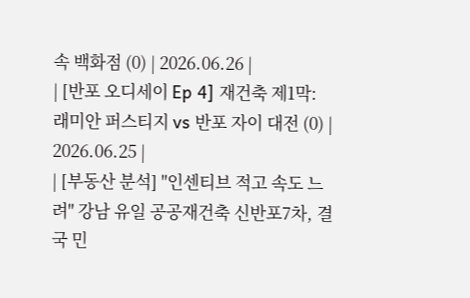속 백화점 (0) | 2026.06.26 |
| [반포 오디세이 Ep 4] 재건축 제1막: 래미안 퍼스티지 vs 반포 자이 대전 (0) | 2026.06.25 |
| [부동산 분석] "인센티브 적고 속도 느려" 강남 유일 공공재건축 신반포7차, 결국 민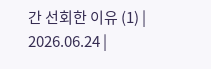간 선회한 이유 (1) | 2026.06.24 |